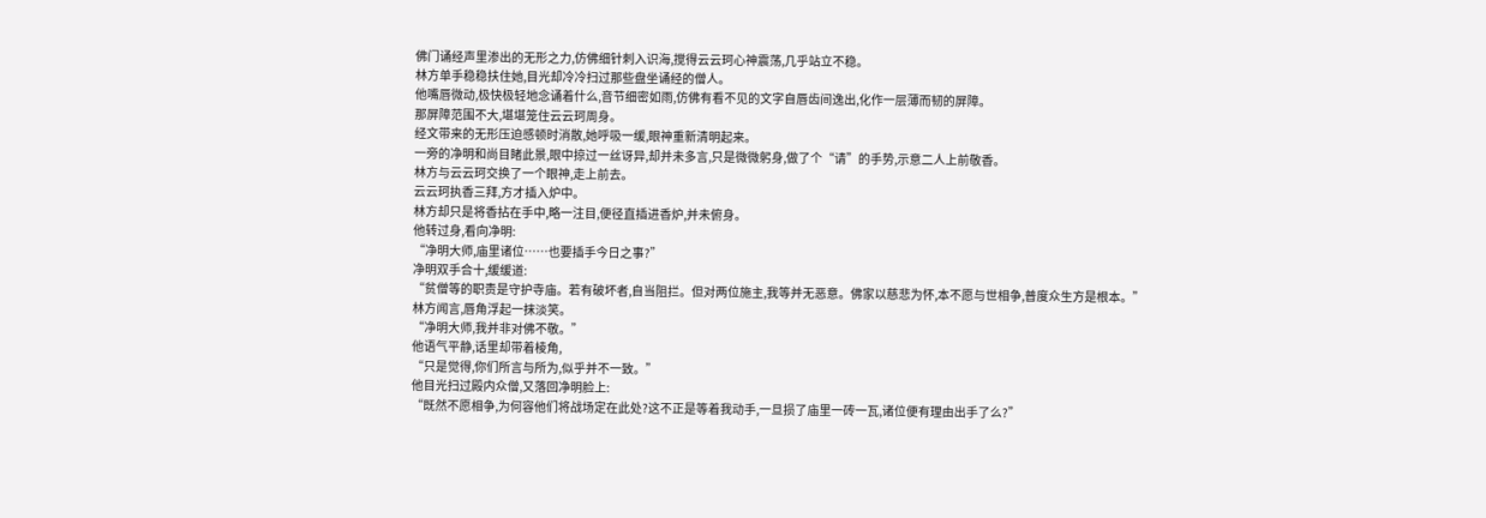佛门诵经声里渗出的无形之力,仿佛细针刺入识海,搅得云云珂心神震荡,几乎站立不稳。
林方单手稳稳扶住她,目光却冷冷扫过那些盘坐诵经的僧人。
他嘴唇微动,极快极轻地念诵着什么,音节细密如雨,仿佛有看不见的文字自唇齿间逸出,化作一层薄而韧的屏障。
那屏障范围不大,堪堪笼住云云珂周身。
经文带来的无形压迫感顿时消散,她呼吸一缓,眼神重新清明起来。
一旁的净明和尚目睹此景,眼中掠过一丝讶异,却并未多言,只是微微躬身,做了个“请”的手势,示意二人上前敬香。
林方与云云珂交换了一个眼神,走上前去。
云云珂执香三拜,方才插入炉中。
林方却只是将香拈在手中,略一注目,便径直插进香炉,并未俯身。
他转过身,看向净明:
“净明大师,庙里诸位……也要插手今日之事?”
净明双手合十,缓缓道:
“贫僧等的职责是守护寺庙。若有破坏者,自当阻拦。但对两位施主,我等并无恶意。佛家以慈悲为怀,本不愿与世相争,普度众生方是根本。”
林方闻言,唇角浮起一抹淡笑。
“净明大师,我并非对佛不敬。”
他语气平静,话里却带着棱角,
“只是觉得,你们所言与所为,似乎并不一致。”
他目光扫过殿内众僧,又落回净明脸上:
“既然不愿相争,为何容他们将战场定在此处?这不正是等着我动手,一旦损了庙里一砖一瓦,诸位便有理由出手了么?”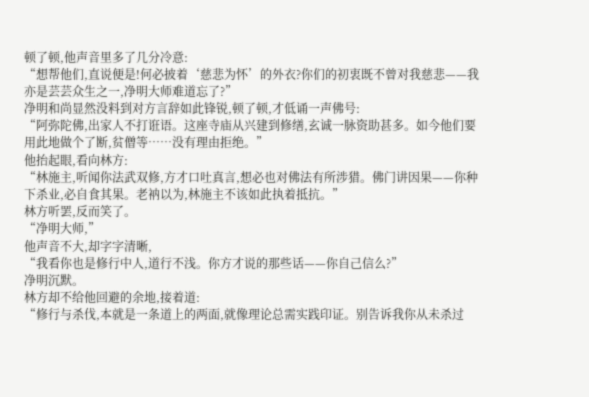顿了顿,他声音里多了几分冷意:
“想帮他们,直说便是!何必披着‘慈悲为怀’的外衣?你们的初衷既不曾对我慈悲——我亦是芸芸众生之一,净明大师难道忘了?”
净明和尚显然没料到对方言辞如此锋锐,顿了顿,才低诵一声佛号:
“阿弥陀佛,出家人不打诳语。这座寺庙从兴建到修缮,玄诚一脉资助甚多。如今他们要用此地做个了断,贫僧等……没有理由拒绝。”
他抬起眼,看向林方:
“林施主,听闻你法武双修,方才口吐真言,想必也对佛法有所涉猎。佛门讲因果——你种下杀业,必自食其果。老衲以为,林施主不该如此执着抵抗。”
林方听罢,反而笑了。
“净明大师,”
他声音不大,却字字清晰,
“我看你也是修行中人,道行不浅。你方才说的那些话——你自己信么?”
净明沉默。
林方却不给他回避的余地,接着道:
“修行与杀伐,本就是一条道上的两面,就像理论总需实践印证。别告诉我你从未杀过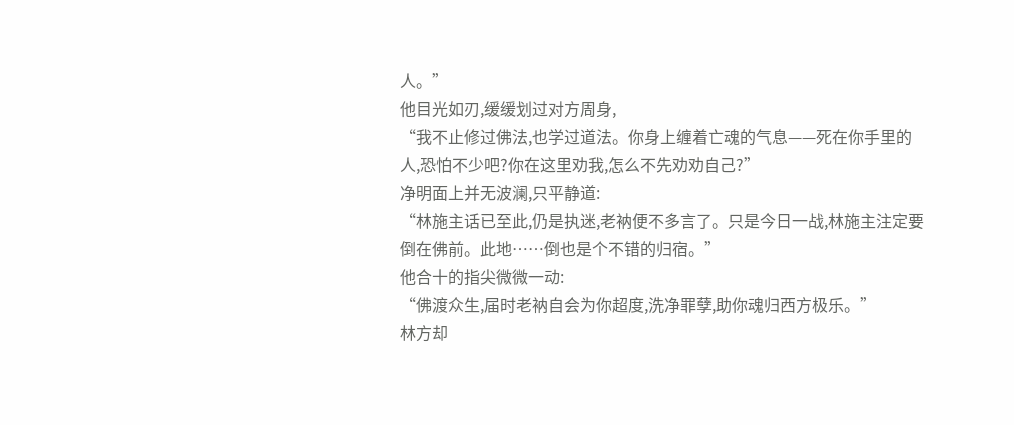人。”
他目光如刃,缓缓划过对方周身,
“我不止修过佛法,也学过道法。你身上缠着亡魂的气息——死在你手里的人,恐怕不少吧?你在这里劝我,怎么不先劝劝自己?”
净明面上并无波澜,只平静道:
“林施主话已至此,仍是执迷,老衲便不多言了。只是今日一战,林施主注定要倒在佛前。此地……倒也是个不错的归宿。”
他合十的指尖微微一动:
“佛渡众生,届时老衲自会为你超度,洗净罪孽,助你魂归西方极乐。”
林方却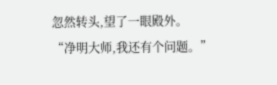忽然转头,望了一眼殿外。
“净明大师,我还有个问题。”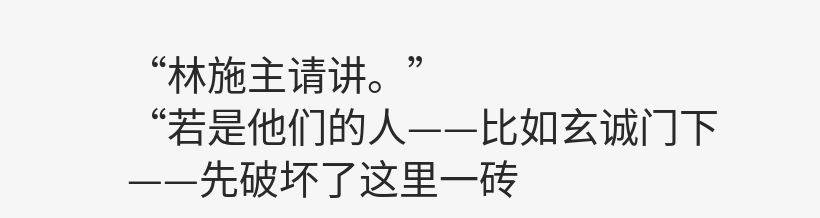“林施主请讲。”
“若是他们的人——比如玄诚门下——先破坏了这里一砖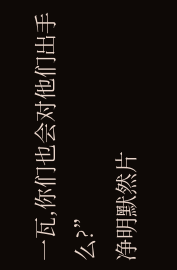一瓦,你们也会对他们出手么?”
净明默然片